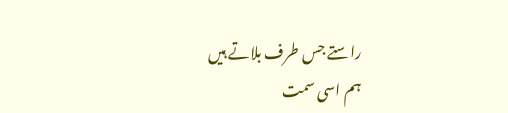راستے جس طرف بلاتے ہیں
ہم اسی سمت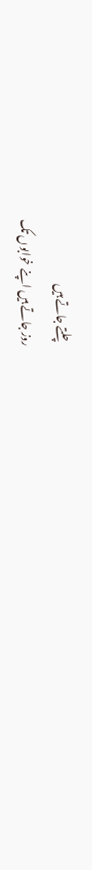چلتے جاتے ہیں
روز جاتے ہیں اپنے خوابوں تک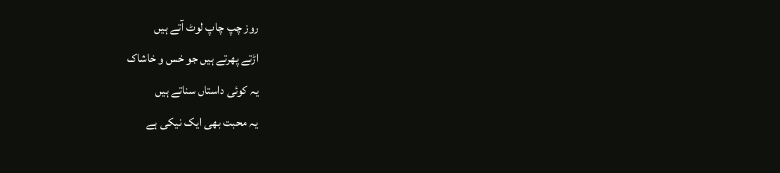روز چپ چاپ لوٹ آتے ہیں
اڑتے پھرتے ہیں جو خس و خاشاک
یہ کوئی داستاں سناتے ہیں
یہ محبت بھی ایک نیکی ہے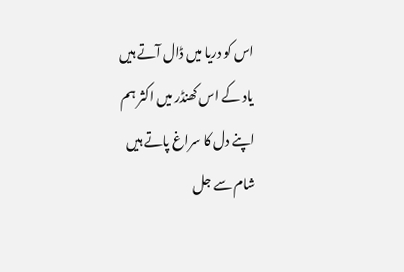اس کو دریا میں ڈال آتے ہیں
یاد کے اس کھنڈر میں اکثر ہم
اپنے دل کا سراغ پاتے ہیں
شام سے جل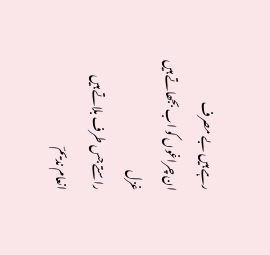رہے ہیں بے مصرف
ان چراغوں کو اب بجھاتے ہیں
غزل
راستے جس طرف بلاتے ہیں
انعام ندیمؔ